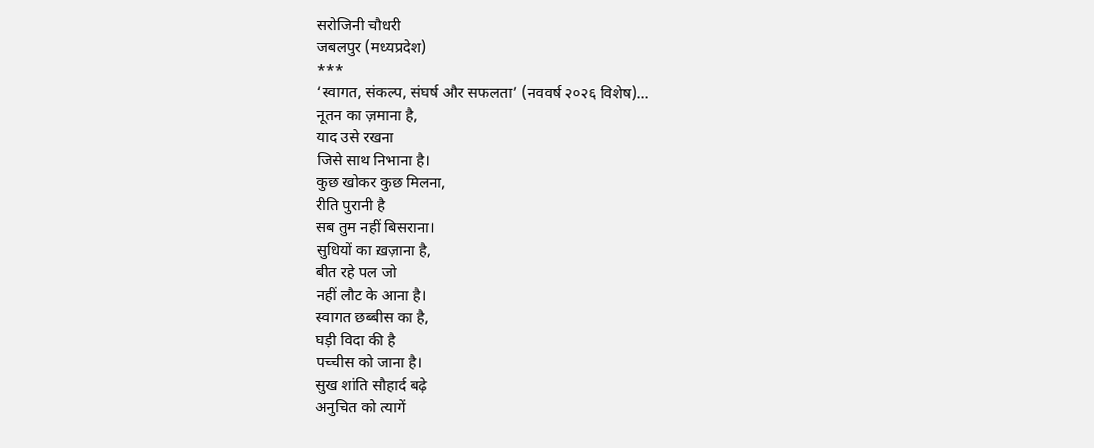सरोजिनी चौधरी
जबलपुर (मध्यप्रदेश)
***
‘स्वागत, संकल्प, संघर्ष और सफलता’ (नववर्ष २०२६ विशेष)…
नूतन का ज़माना है,
याद उसे रखना
जिसे साथ निभाना है।
कुछ खोकर कुछ मिलना,
रीति पुरानी है
सब तुम नहीं बिसराना।
सुधियों का ख़ज़ाना है,
बीत रहे पल जो
नहीं लौट के आना है।
स्वागत छब्बीस का है,
घड़ी विदा की है
पच्चीस को जाना है।
सुख शांति सौहार्द बढ़े
अनुचित को त्यागें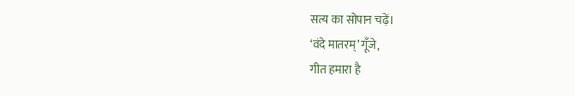सत्य का सोपान चढ़ें।
‘वंदे मातरम्’ गूँजे,
गीत हमारा है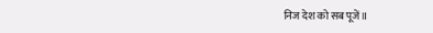निज देश को सब पूजें॥